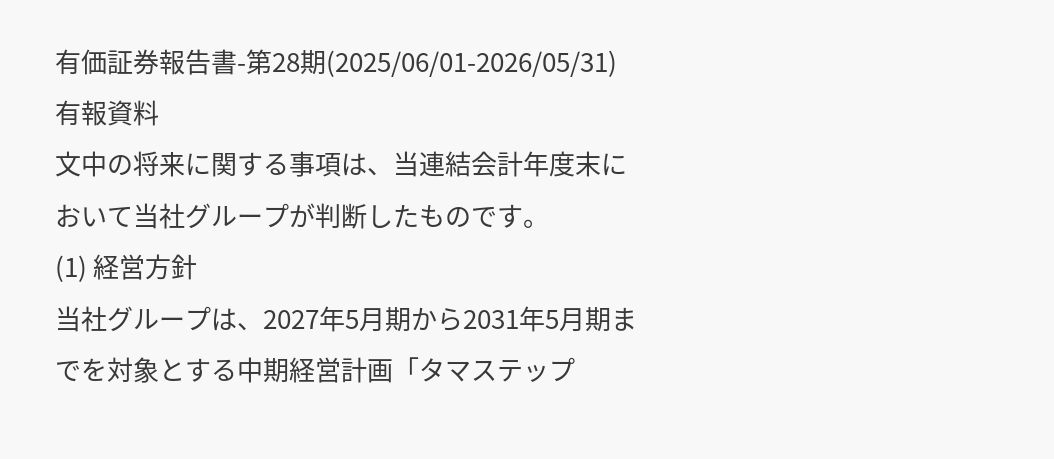有価証券報告書-第28期(2025/06/01-2026/05/31)
有報資料
文中の将来に関する事項は、当連結会計年度末において当社グループが判断したものです。
(1) 経営方針
当社グループは、2027年5月期から2031年5月期までを対象とする中期経営計画「タマステップ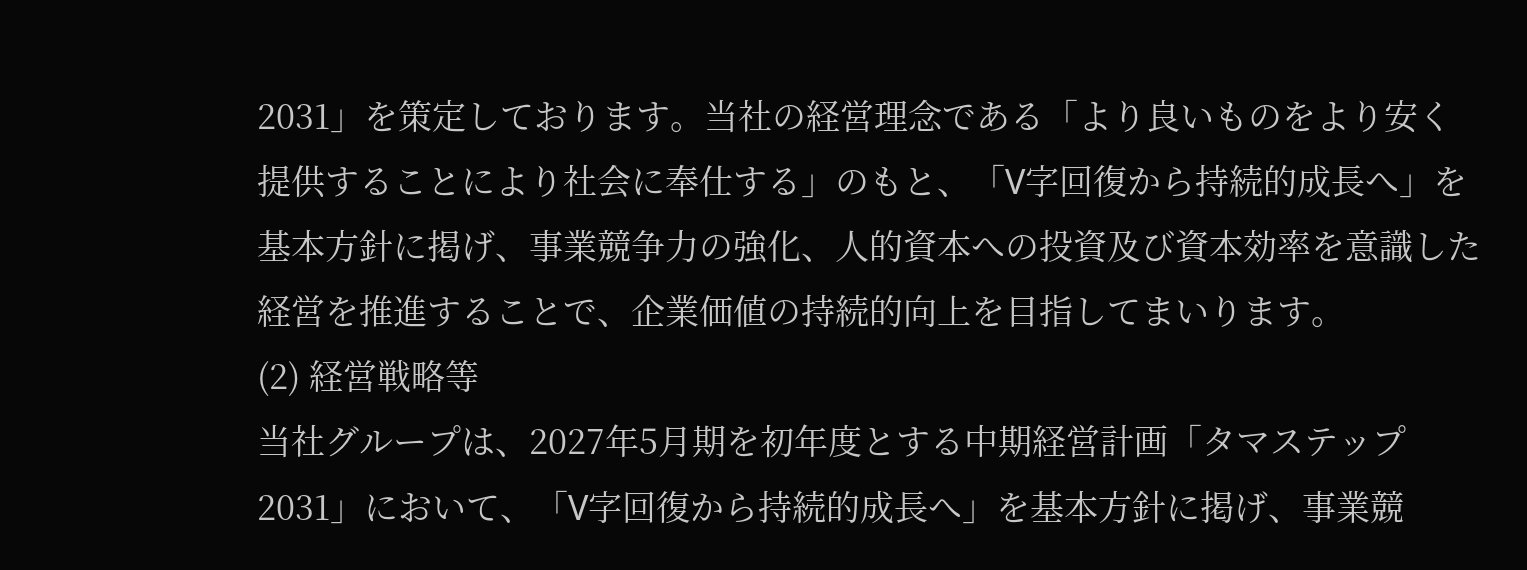2031」を策定しております。当社の経営理念である「より良いものをより安く提供することにより社会に奉仕する」のもと、「V字回復から持続的成長へ」を基本方針に掲げ、事業競争力の強化、人的資本への投資及び資本効率を意識した経営を推進することで、企業価値の持続的向上を目指してまいります。
(2) 経営戦略等
当社グループは、2027年5月期を初年度とする中期経営計画「タマステップ2031」において、「V字回復から持続的成長へ」を基本方針に掲げ、事業競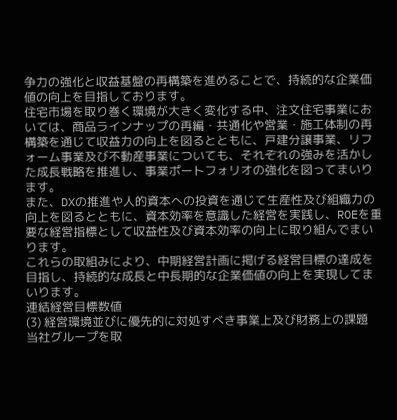争力の強化と収益基盤の再構築を進めることで、持続的な企業価値の向上を目指しております。
住宅市場を取り巻く環境が大きく変化する中、注文住宅事業においては、商品ラインナップの再編・共通化や営業・施工体制の再構築を通じて収益力の向上を図るとともに、戸建分譲事業、リフォーム事業及び不動産事業についても、それぞれの強みを活かした成長戦略を推進し、事業ポートフォリオの強化を図ってまいります。
また、DXの推進や人的資本への投資を通じて生産性及び組織力の向上を図るとともに、資本効率を意識した経営を実践し、ROEを重要な経営指標として収益性及び資本効率の向上に取り組んでまいります。
これらの取組みにより、中期経営計画に掲げる経営目標の達成を目指し、持続的な成長と中長期的な企業価値の向上を実現してまいります。
連結経営目標数値
(3) 経営環境並びに優先的に対処すべき事業上及び財務上の課題
当社グループを取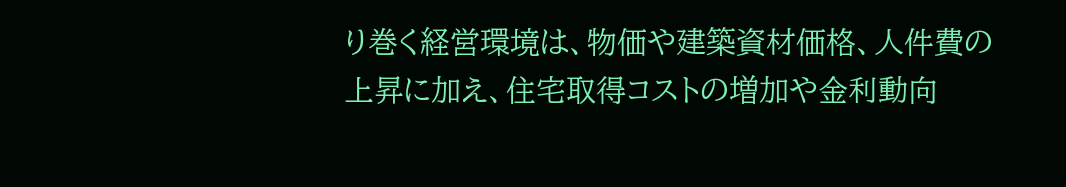り巻く経営環境は、物価や建築資材価格、人件費の上昇に加え、住宅取得コストの増加や金利動向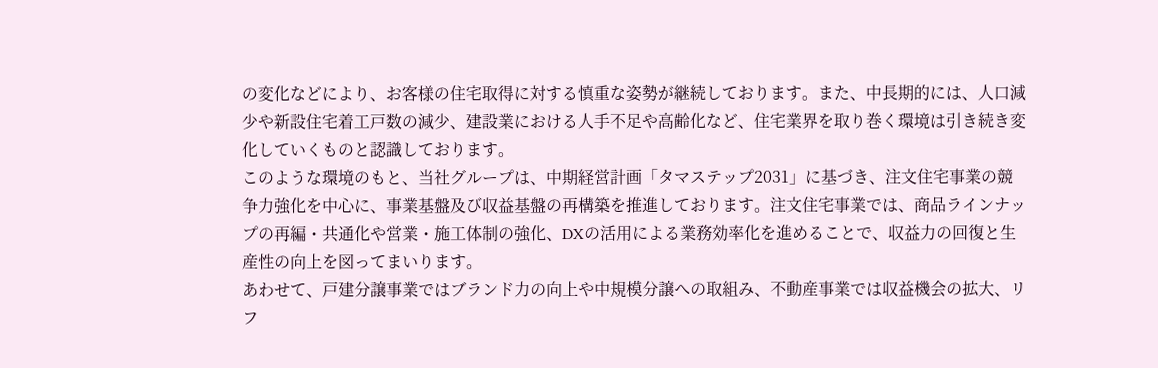の変化などにより、お客様の住宅取得に対する慎重な姿勢が継続しております。また、中長期的には、人口減少や新設住宅着工戸数の減少、建設業における人手不足や高齢化など、住宅業界を取り巻く環境は引き続き変化していくものと認識しております。
このような環境のもと、当社グループは、中期経営計画「タマステップ2031」に基づき、注文住宅事業の競争力強化を中心に、事業基盤及び収益基盤の再構築を推進しております。注文住宅事業では、商品ラインナップの再編・共通化や営業・施工体制の強化、DXの活用による業務効率化を進めることで、収益力の回復と生産性の向上を図ってまいります。
あわせて、戸建分譲事業ではブランド力の向上や中規模分譲への取組み、不動産事業では収益機会の拡大、リフ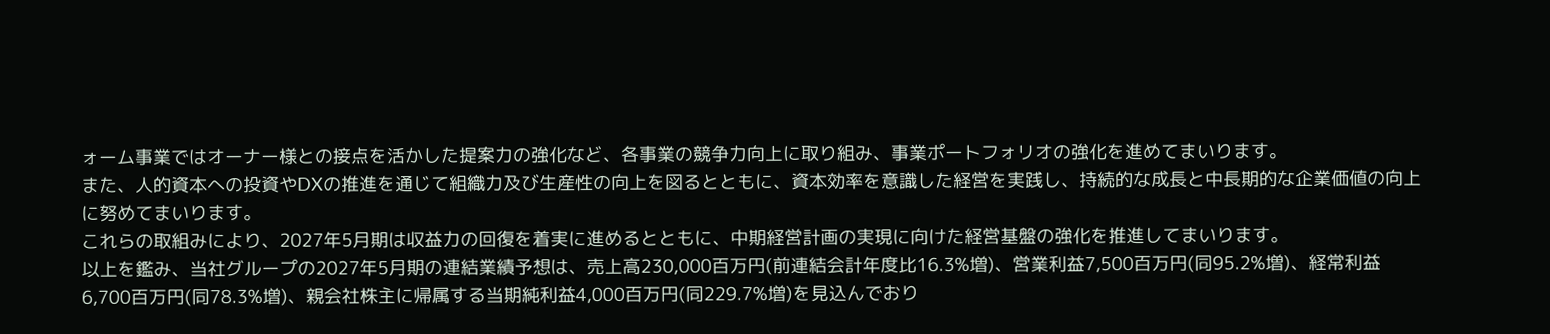ォーム事業ではオーナー様との接点を活かした提案力の強化など、各事業の競争力向上に取り組み、事業ポートフォリオの強化を進めてまいります。
また、人的資本への投資やDXの推進を通じて組織力及び生産性の向上を図るとともに、資本効率を意識した経営を実践し、持続的な成長と中長期的な企業価値の向上に努めてまいります。
これらの取組みにより、2027年5月期は収益力の回復を着実に進めるとともに、中期経営計画の実現に向けた経営基盤の強化を推進してまいります。
以上を鑑み、当社グループの2027年5月期の連結業績予想は、売上高230,000百万円(前連結会計年度比16.3%増)、営業利益7,500百万円(同95.2%増)、経常利益6,700百万円(同78.3%増)、親会社株主に帰属する当期純利益4,000百万円(同229.7%増)を見込んでおり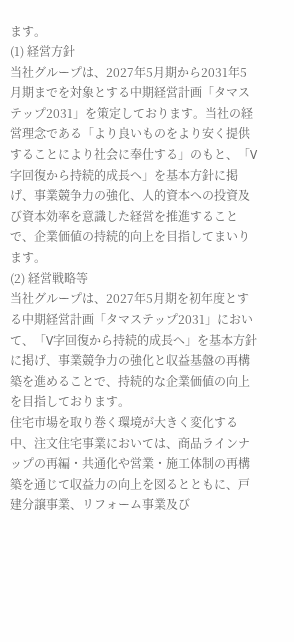ます。
(1) 経営方針
当社グループは、2027年5月期から2031年5月期までを対象とする中期経営計画「タマステップ2031」を策定しております。当社の経営理念である「より良いものをより安く提供することにより社会に奉仕する」のもと、「V字回復から持続的成長へ」を基本方針に掲げ、事業競争力の強化、人的資本への投資及び資本効率を意識した経営を推進することで、企業価値の持続的向上を目指してまいります。
(2) 経営戦略等
当社グループは、2027年5月期を初年度とする中期経営計画「タマステップ2031」において、「V字回復から持続的成長へ」を基本方針に掲げ、事業競争力の強化と収益基盤の再構築を進めることで、持続的な企業価値の向上を目指しております。
住宅市場を取り巻く環境が大きく変化する中、注文住宅事業においては、商品ラインナップの再編・共通化や営業・施工体制の再構築を通じて収益力の向上を図るとともに、戸建分譲事業、リフォーム事業及び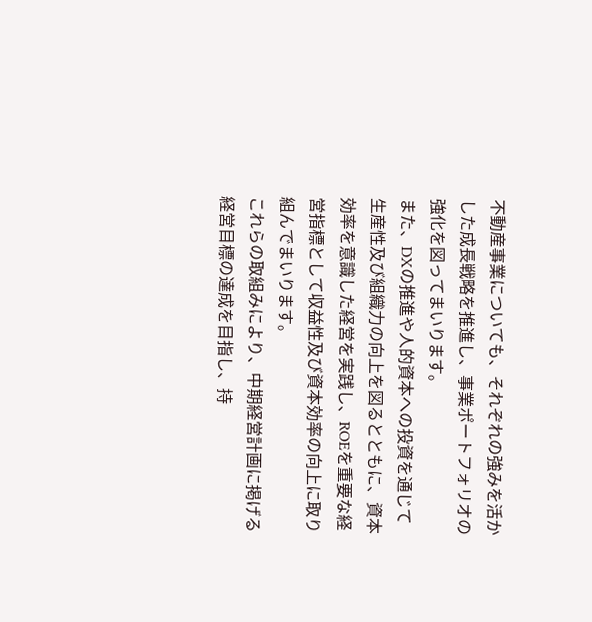不動産事業についても、それぞれの強みを活かした成長戦略を推進し、事業ポートフォリオの強化を図ってまいります。
また、DXの推進や人的資本への投資を通じて生産性及び組織力の向上を図るとともに、資本効率を意識した経営を実践し、ROEを重要な経営指標として収益性及び資本効率の向上に取り組んでまいります。
これらの取組みにより、中期経営計画に掲げる経営目標の達成を目指し、持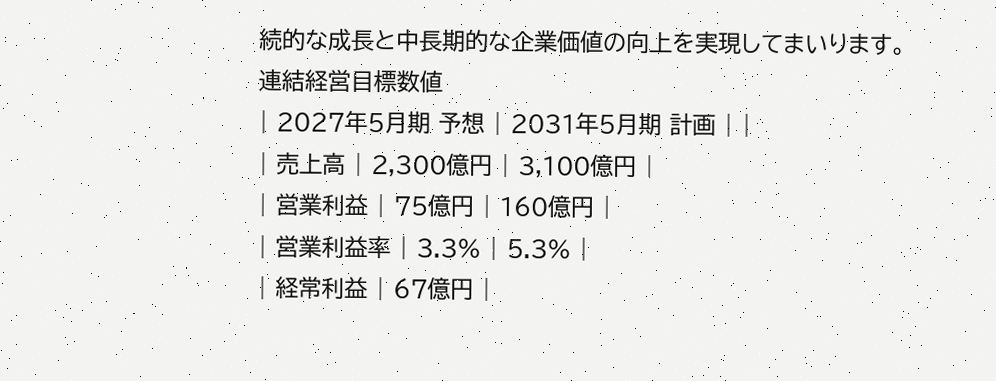続的な成長と中長期的な企業価値の向上を実現してまいります。
連結経営目標数値
| 2027年5月期 予想 | 2031年5月期 計画 | |
| 売上高 | 2,300億円 | 3,100億円 |
| 営業利益 | 75億円 | 160億円 |
| 営業利益率 | 3.3% | 5.3% |
| 経常利益 | 67億円 |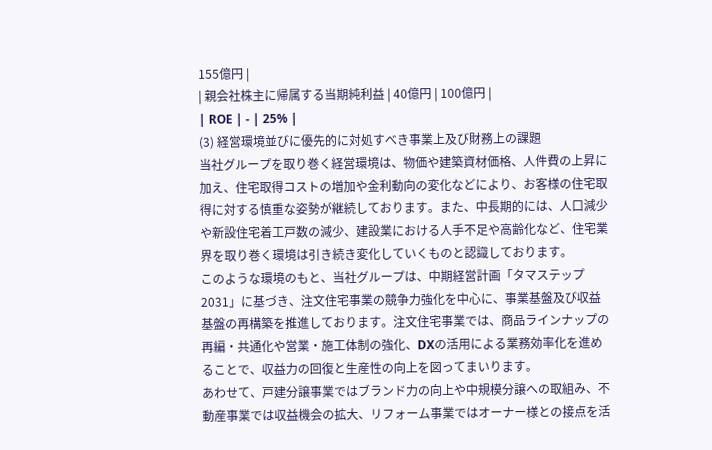155億円 |
| 親会社株主に帰属する当期純利益 | 40億円 | 100億円 |
| ROE | - | 25% |
(3) 経営環境並びに優先的に対処すべき事業上及び財務上の課題
当社グループを取り巻く経営環境は、物価や建築資材価格、人件費の上昇に加え、住宅取得コストの増加や金利動向の変化などにより、お客様の住宅取得に対する慎重な姿勢が継続しております。また、中長期的には、人口減少や新設住宅着工戸数の減少、建設業における人手不足や高齢化など、住宅業界を取り巻く環境は引き続き変化していくものと認識しております。
このような環境のもと、当社グループは、中期経営計画「タマステップ2031」に基づき、注文住宅事業の競争力強化を中心に、事業基盤及び収益基盤の再構築を推進しております。注文住宅事業では、商品ラインナップの再編・共通化や営業・施工体制の強化、DXの活用による業務効率化を進めることで、収益力の回復と生産性の向上を図ってまいります。
あわせて、戸建分譲事業ではブランド力の向上や中規模分譲への取組み、不動産事業では収益機会の拡大、リフォーム事業ではオーナー様との接点を活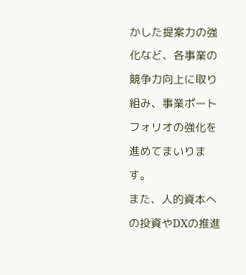かした提案力の強化など、各事業の競争力向上に取り組み、事業ポートフォリオの強化を進めてまいります。
また、人的資本への投資やDXの推進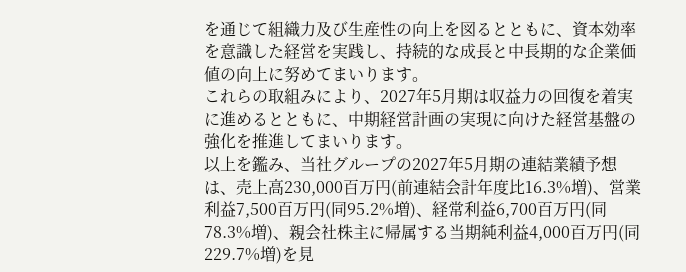を通じて組織力及び生産性の向上を図るとともに、資本効率を意識した経営を実践し、持続的な成長と中長期的な企業価値の向上に努めてまいります。
これらの取組みにより、2027年5月期は収益力の回復を着実に進めるとともに、中期経営計画の実現に向けた経営基盤の強化を推進してまいります。
以上を鑑み、当社グループの2027年5月期の連結業績予想は、売上高230,000百万円(前連結会計年度比16.3%増)、営業利益7,500百万円(同95.2%増)、経常利益6,700百万円(同78.3%増)、親会社株主に帰属する当期純利益4,000百万円(同229.7%増)を見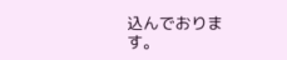込んでおります。